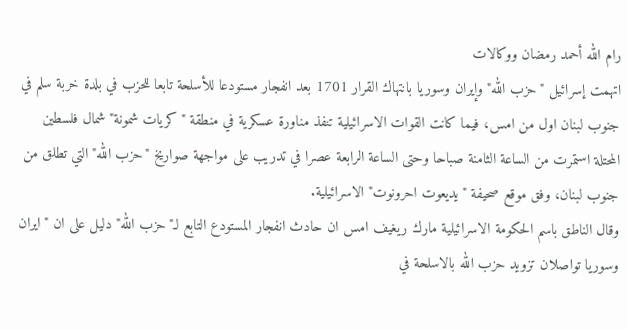رام الله أحمد رمضان ووكالات
اتهمت إسرائيل "حزب الله" وإيران وسوريا بانتهاك القرار 1701 بعد انفجار مستودعا للأسلحة تابعا للحزب في بلدة خربة سلم في جنوب لبنان اول من امس، فيما كانت القوات الاسرائيلية تنفذ مناورة عسكرية في منطقة "كريات شمونة" شمال فلسطين المحتلة استمرت من الساعة الثامنة صباحا وحتى الساعة الرابعة عصرا في تدريب على مواجهة صواريخ "حزب الله" التي تطلق من جنوب لبنان، وفق موقع صحيفة "يديعوت احرونوت" الاسرائيلية.
وقال الناطق باسم الحكومة الاسرائيلية مارك ريغيف امس ان حادث انفجار المستودع التابع لـ"حزب الله" دليل على ان "ايران وسوريا تواصلان تزويد حزب الله بالاسلحة في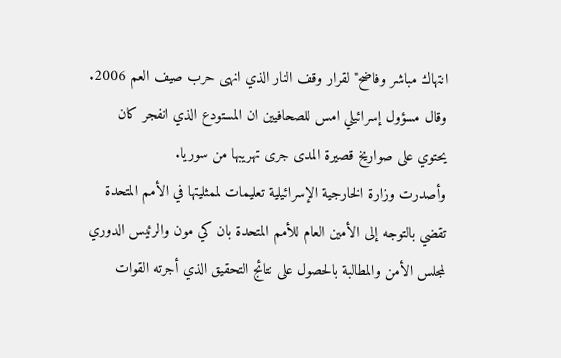انتهاك مباشر وفاضح" لقرار وقف النار الذي انهى حرب صيف العم 2006.
وقال مسؤول إسرائيلي امس للصحافيين ان المستودع الذي انفجر كان يحتوي على صواريخ قصيرة المدى جرى تهريبها من سوريا.
وأصدرت وزارة الخارجية الإسرائيلية تعليمات لممثليتها في الأمم المتحدة تقضي بالتوجه إلى الأمين العام للأمم المتحدة بان كي مون والرئيس الدوري لمجلس الأمن والمطالبة بالحصول على نتائج التحقيق الذي أجرته القوات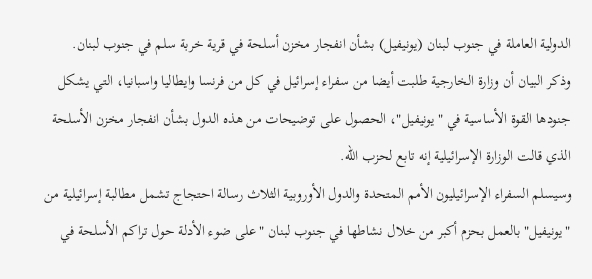الدولية العاملة في جنوب لبنان (يونيفيل) بشأن انفجار مخزن أسلحة في قرية خربة سلم في جنوب لبنان.
وذكر البيان أن وزارة الخارجية طلبت أيضا من سفراء إسرائيل في كل من فرنسا وايطاليا واسبانيا، التي يشكل جنودها القوة الأساسية في "يونيفيل"، الحصول على توضيحات من هذه الدول بشأن انفجار مخزن الأسلحة الذي قالت الوزارة الإسرائيلية إنه تابع لحزب الله.
وسيسلم السفراء الإسرائيليون الأمم المتحدة والدول الأوروبية الثلاث رسالة احتجاج تشمل مطالبة إسرائيلية من "يونيفيل" بالعمل بحزم أكبر من خلال نشاطها في جنوب لبنان "على ضوء الأدلة حول تراكم الأسلحة في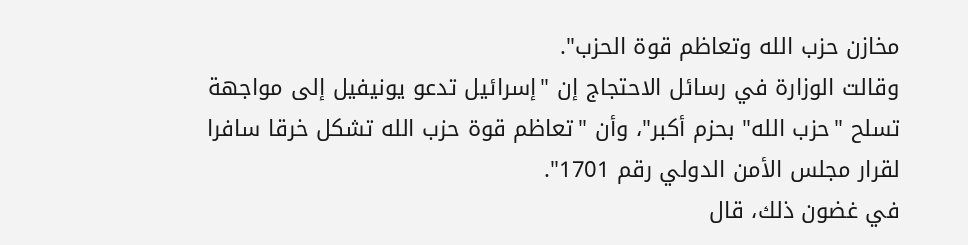مخازن حزب الله وتعاظم قوة الحزب".
وقالت الوزارة في رسائل الاحتجاج إن "إسرائيل تدعو يونيفيل إلى مواجهة تسلح "حزب الله" بحزم أكبر"، وأن "تعاظم قوة حزب الله تشكل خرقا سافرا لقرار مجلس الأمن الدولي رقم 1701".
في غضون ذلك، قال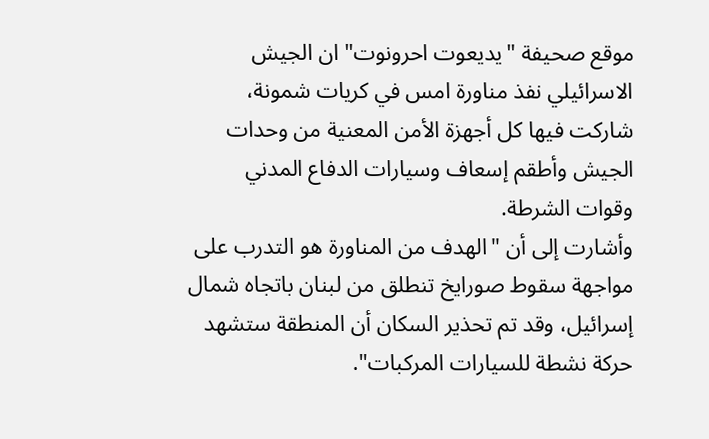موقع صحيفة "يديعوت احرونوت" ان الجيش الاسرائيلي نفذ مناورة امس في كريات شمونة، شاركت فيها كل أجهزة الأمن المعنية من وحدات الجيش وأطقم إسعاف وسيارات الدفاع المدني وقوات الشرطة.
وأشارت إلى أن "الهدف من المناورة هو التدرب على مواجهة سقوط صورايخ تنطلق من لبنان باتجاه شمال إسرائيل، وقد تم تحذير السكان أن المنطقة ستشهد حركة نشطة للسيارات المركبات".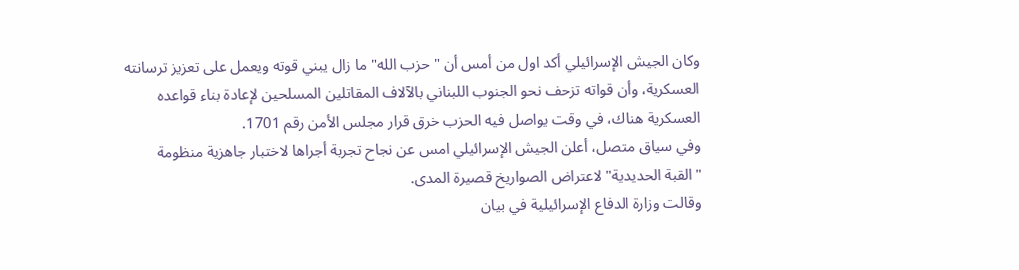وكان الجيش الإسرائيلي أكد اول من أمس أن "حزب الله" ما زال يبني قوته ويعمل على تعزيز ترسانته العسكرية، وأن قواته تزحف نحو الجنوب اللبناني بالآلاف المقاتلين المسلحين لإعادة بناء قواعده العسكرية هناك، في وقت يواصل فيه الحزب خرق قرار مجلس الأمن رقم 1701.
وفي سياق متصل، أعلن الجيش الإسرائيلي امس عن نجاح تجربة أجراها لاختبار جاهزية منظومة "القبة الحديدية" لاعتراض الصواريخ قصيرة المدى.
وقالت وزارة الدفاع الإسرائيلية في بيان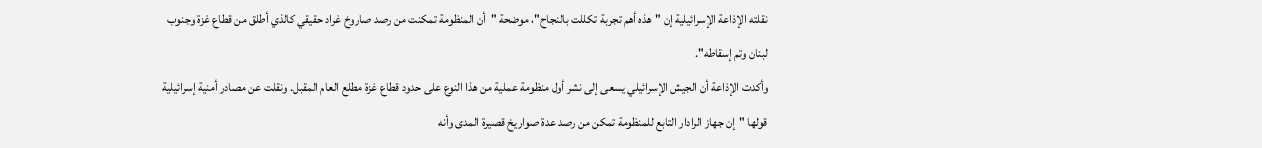نقلته الإذاعة الإسرائيلية إن "هذه أهم تجربة تكللت بالنجاح"، موضحة "أن المنظومة تمكنت من رصد صاروخ غراد حقيقي كالذي أطلق من قطاع غزة وجنوب لبنان وتم إسقاطه".
وأكدت الإذاعة أن الجيش الإسرائيلي يسعى إلى نشر أول منظومة عملية من هذا النوع على حدود قطاع غزة مطلع العام المقبل. ونقلت عن مصادر أمنية إسرائيلية قولها "إن جهاز الرادار التابع للمنظومة تمكن من رصد عدة صواريخ قصيرة المدى وأنه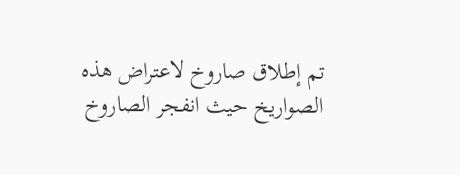تم إطلاق صاروخ لاعتراض هذه الصواريخ حيث انفجر الصاروخ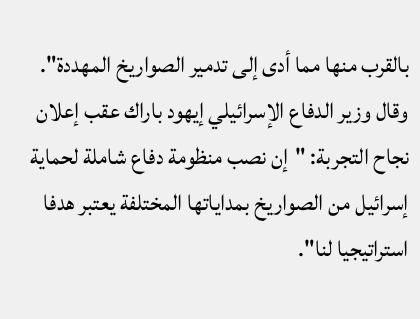بالقرب منها مما أدى إلى تدمير الصواريخ المهددة".
وقال وزير الدفاع الإسرائيلي إيهود باراك عقب إعلان نجاح التجربة: "إن نصب منظومة دفاع شاملة لحماية إسرائيل من الصواريخ بمداياتها المختلفة يعتبر هدفا استراتيجيا لنا".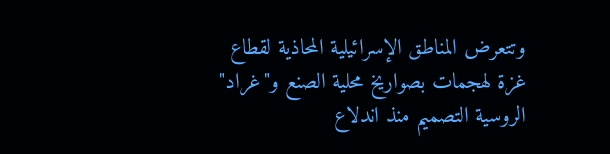وتتعرض المناطق الإسرائيلية المحاذية لقطاع غزة لهجمات بصواريخ محلية الصنع و"غراد" الروسية التصميم منذ اندلاع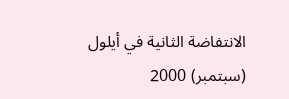الانتفاضة الثانية في أيلول (سبتمبر) 2000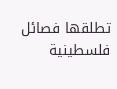تطلقها فصائل فلسطينية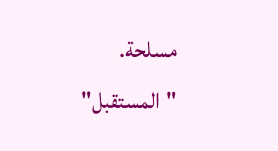مسلحة.
"المستقبل"